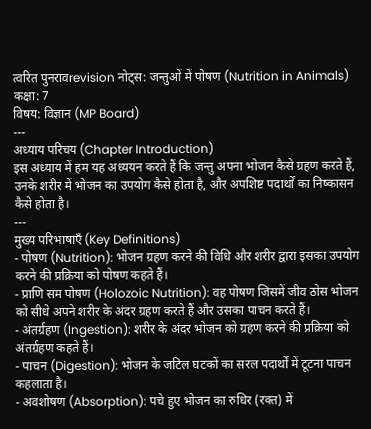त्वरित पुनरावrevision नोट्स: जन्तुओं में पोषण (Nutrition in Animals)
कक्षा: 7
विषय: विज्ञान (MP Board)
---
अध्याय परिचय (Chapter Introduction)
इस अध्याय में हम यह अध्ययन करते हैं कि जन्तु अपना भोजन कैसे ग्रहण करते हैं, उनके शरीर में भोजन का उपयोग कैसे होता है, और अपशिष्ट पदार्थों का निष्कासन कैसे होता है।
---
मुख्य परिभाषाएँ (Key Definitions)
- पोषण (Nutrition): भोजन ग्रहण करने की विधि और शरीर द्वारा इसका उपयोग करने की प्रक्रिया को पोषण कहते हैं।
- प्राणि सम पोषण (Holozoic Nutrition): वह पोषण जिसमें जीव ठोस भोजन को सीधे अपने शरीर के अंदर ग्रहण करते हैं और उसका पाचन करते हैं।
- अंतर्ग्रहण (Ingestion): शरीर के अंदर भोजन को ग्रहण करने की प्रक्रिया को अंतर्ग्रहण कहते हैं।
- पाचन (Digestion): भोजन के जटिल घटकों का सरल पदार्थों में टूटना पाचन कहलाता है।
- अवशोषण (Absorption): पचे हुए भोजन का रुधिर (रक्त) में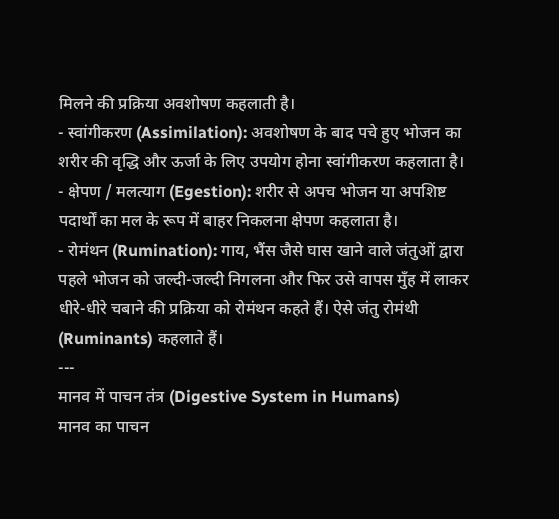मिलने की प्रक्रिया अवशोषण कहलाती है।
- स्वांगीकरण (Assimilation): अवशोषण के बाद पचे हुए भोजन का शरीर की वृद्धि और ऊर्जा के लिए उपयोग होना स्वांगीकरण कहलाता है।
- क्षेपण / मलत्याग (Egestion): शरीर से अपच भोजन या अपशिष्ट पदार्थों का मल के रूप में बाहर निकलना क्षेपण कहलाता है।
- रोमंथन (Rumination): गाय, भैंस जैसे घास खाने वाले जंतुओं द्वारा पहले भोजन को जल्दी-जल्दी निगलना और फिर उसे वापस मुँह में लाकर धीरे-धीरे चबाने की प्रक्रिया को रोमंथन कहते हैं। ऐसे जंतु रोमंथी (Ruminants) कहलाते हैं।
---
मानव में पाचन तंत्र (Digestive System in Humans)
मानव का पाचन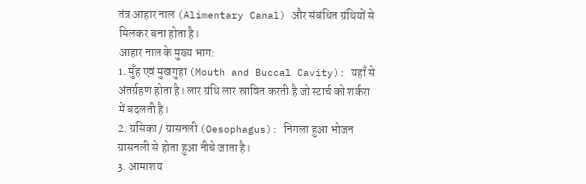तंत्र आहार नाल (Alimentary Canal) और संबंधित ग्रंथियों से मिलकर बना होता है।
आहार नाल के मुख्य भाग:
1. मुँह एवं मुखगुहा (Mouth and Buccal Cavity): यहाँ से अंतर्ग्रहण होता है। लार ग्रंथि लार स्रावित करती है जो स्टार्च को शर्करा में बदलती है।
2. ग्रसिका / ग्रासनली (Oesophagus): निगला हुआ भोजन ग्रासनली से होता हुआ नीचे जाता है।
3. आमाशय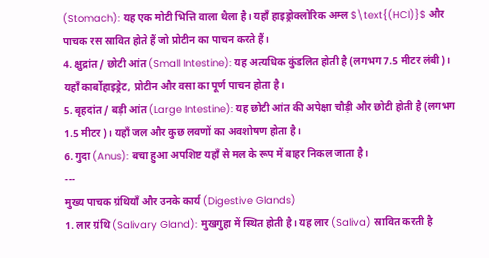(Stomach): यह एक मोटी भित्ति वाला थैला है। यहाँ हाइड्रोक्लोरिक अम्ल $\text{(HCl)}$ और पाचक रस स्रावित होते हैं जो प्रोटीन का पाचन करते हैं।
4. क्षुद्रांत / छोटी आंत (Small Intestine): यह अत्यधिक कुंडलित होती है (लगभग 7.5 मीटर लंबी)। यहाँ कार्बोहाइड्रेट, प्रोटीन और वसा का पूर्ण पाचन होता है।
5. बृहदांत / बड़ी आंत (Large Intestine): यह छोटी आंत की अपेक्षा चौड़ी और छोटी होती है (लगभग 1.5 मीटर)। यहाँ जल और कुछ लवणों का अवशोषण होता है।
6. गुदा (Anus): बचा हुआ अपशिष्ट यहाँ से मल के रूप में बाहर निकल जाता है।
---
मुख्य पाचक ग्रंथियाँ और उनके कार्य (Digestive Glands)
1. लार ग्रंथि (Salivary Gland): मुखगुहा में स्थित होती है। यह लार (Saliva) स्रावित करती है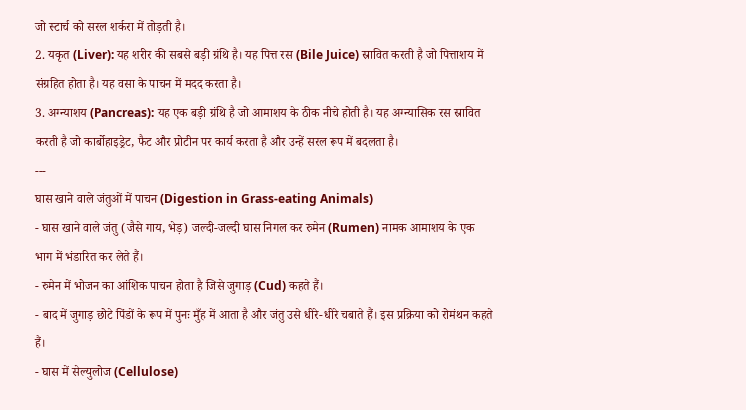जो स्टार्च को सरल शर्करा में तोड़ती है।
2. यकृत (Liver): यह शरीर की सबसे बड़ी ग्रंथि है। यह पित्त रस (Bile Juice) स्रावित करती है जो पित्ताशय में संग्रहित होता है। यह वसा के पाचन में मदद करता है।
3. अग्न्याशय (Pancreas): यह एक बड़ी ग्रंथि है जो आमाशय के ठीक नीचे होती है। यह अग्न्यासिक रस स्रावित करती है जो कार्बोहाइड्रेट, फैट और प्रोटीन पर कार्य करता है और उन्हें सरल रूप में बदलता है।
---
घास खाने वाले जंतुओं में पाचन (Digestion in Grass-eating Animals)
- घास खाने वाले जंतु (जैसे गाय, भेड़) जल्दी-जल्दी घास निगल कर रुमेन (Rumen) नामक आमाशय के एक भाग में भंडारित कर लेते हैं।
- रुमेन में भोजन का आंशिक पाचन होता है जिसे जुगाड़ (Cud) कहते हैं।
- बाद में जुगाड़ छोटे पिंडों के रूप में पुनः मुँह में आता है और जंतु उसे धीरे-धीरे चबाते हैं। इस प्रक्रिया को रोमंथन कहते हैं।
- घास में सेल्युलोज (Cellulose)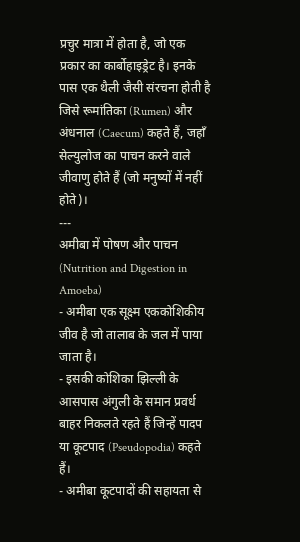प्रचुर मात्रा में होता है, जो एक प्रकार का कार्बोहाइड्रेट है। इनके पास एक थैली जैसी संरचना होती है जिसे रूमांतिका (Rumen) और अंधनाल (Caecum) कहते हैं, जहाँ सेल्युलोज का पाचन करने वाले जीवाणु होते हैं (जो मनुष्यों में नहीं होते)।
---
अमीबा में पोषण और पाचन (Nutrition and Digestion in Amoeba)
- अमीबा एक सूक्ष्म एककोशिकीय जीव है जो तालाब के जल में पाया जाता है।
- इसकी कोशिका झिल्ली के आसपास अंगुली के समान प्रवर्ध बाहर निकलते रहते हैं जिन्हें पादप या कूटपाद (Pseudopodia) कहते हैं।
- अमीबा कूटपादों की सहायता से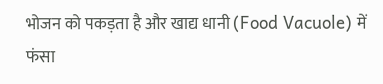भोजन को पकड़ता है और खाद्य धानी (Food Vacuole) में फंसा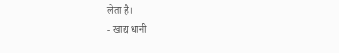लेता है।
- खाद्य धानी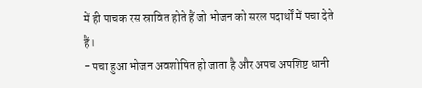में ही पाचक रस स्रावित होते हैं जो भोजन को सरल पदार्थों में पचा देते हैं।
- पचा हुआ भोजन अवशोषित हो जाता है और अपच अपशिष्ट धानी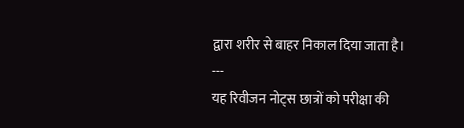द्वारा शरीर से बाहर निकाल दिया जाता है।
---
यह रिवीजन नोट्स छात्रों को परीक्षा की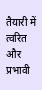तैयारी में त्वरित और प्रभावी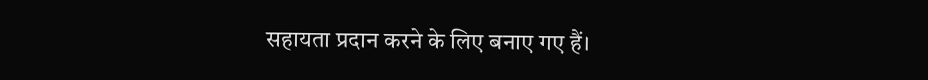सहायता प्रदान करने के लिए बनाए गए हैं।